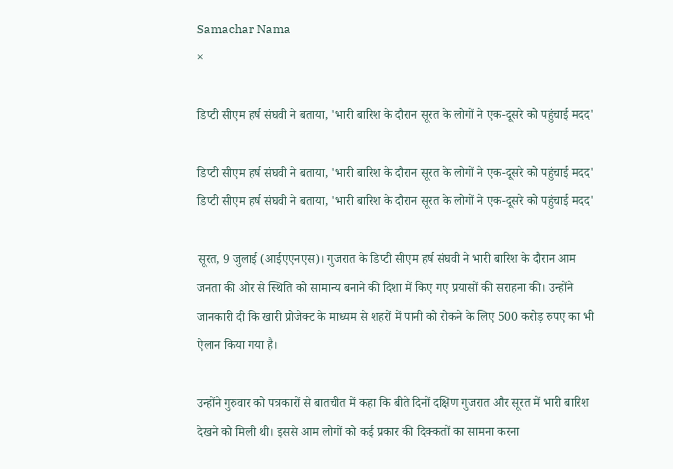Samachar Nama
×

डिप्टी सीएम हर्ष संघवी ने बताया, 'भारी बारिश के दौरान सूरत के लोगों ने एक-दूसरे को पहुंचाई मदद'

डिप्टी सीएम हर्ष संघवी ने बताया, 'भारी बारिश के दौरान सूरत के लोगों ने एक-दूसरे को पहुंचाई मदद'
डिप्टी सीएम हर्ष संघवी ने बताया, 'भारी बारिश के दौरान सूरत के लोगों ने एक-दूसरे को पहुंचाई मदद'

सूरत, 9 जुलाई (आईएएनएस)। गुजरात के डिप्टी सीएम हर्ष संघवी ने भारी बारिश के दौरान आम जनता की ओर से स्थिति को सामान्य बनाने की दिशा में किए गए प्रयासों की सराहना की। उन्होंने जानकारी दी कि खारी प्रोजेक्ट के माध्यम से शहरों में पानी को रोकने के लिए 500 करोड़ रुपए का भी ऐलान किया गया है।

उन्होंने गुरुवार को पत्रकारों से बातचीत में कहा कि बीते दिनों दक्षिण गुजरात और सूरत में भारी बारिश देखने को मिली थी। इससे आम लोगों को कई प्रकार की दिक्कतों का सामना करना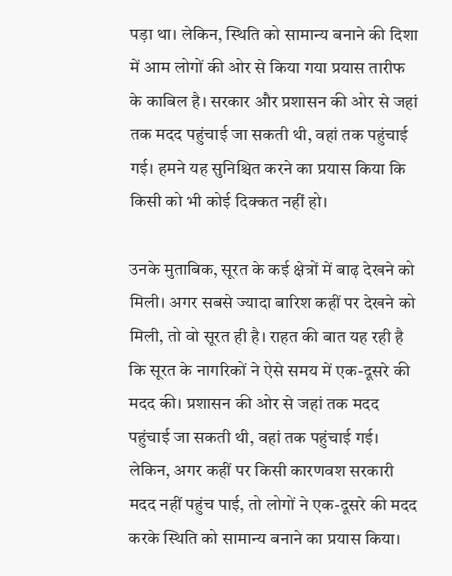पड़ा था। लेकिन, स्थिति को सामान्य बनाने की दिशा में आम लोगों की ओर से किया गया प्रयास तारीफ के काबिल है। सरकार और प्रशासन की ओर से जहां तक मदद पहुंचाई जा सकती थी, वहां तक पहुंचाई गई। हमने यह सुनिश्चित करने का प्रयास किया कि किसी को भी कोई दिक्कत नहीं हो।

उनके मुताबिक, सूरत के कई क्षेत्रों में बाढ़ देखने को मिली। अगर सबसे ज्यादा बारिश कहीं पर देखने को मिली, तो वो सूरत ही है। राहत की बात यह रही है कि सूरत के नागरिकों ने ऐसे समय में एक-दूसरे की मदद की। प्रशासन की ओर से जहां तक मदद पहुंचाई जा सकती थी, वहां तक पहुंचाई गई। लेकिन, अगर कहीं पर किसी कारणवश सरकारी मदद नहीं पहुंच पाई, तो लोगों ने एक-दूसरे की मदद करके स्थिति को सामान्य बनाने का प्रयास किया।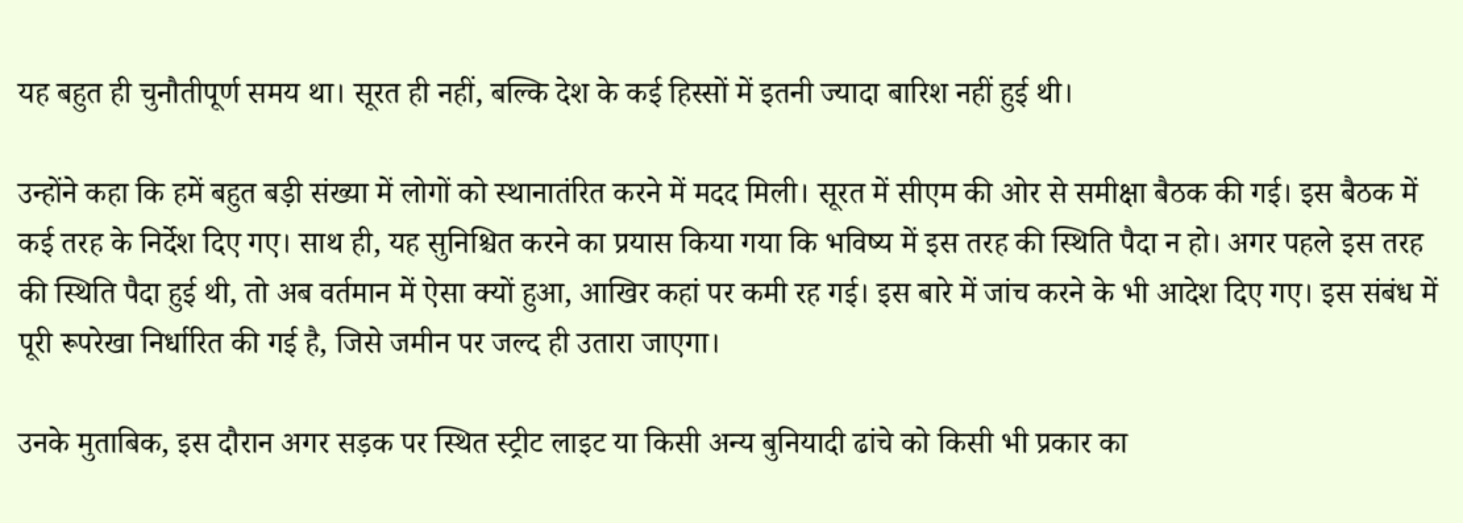यह बहुत ही चुनौतीपूर्ण समय था। सूरत ही नहीं, बल्कि देश के कई हिस्सों में इतनी ज्यादा बारिश नहीं हुई थी।

उन्होंने कहा कि हमें बहुत बड़ी संख्या में लोगों को स्थानातंरित करने में मदद मिली। सूरत में सीएम की ओर से समीक्षा बैठक की गई। इस बैठक में कई तरह के निर्देश दिए गए। साथ ही, यह सुनिश्चित करने का प्रयास किया गया कि भविष्य में इस तरह की स्थिति पैदा न हो। अगर पहले इस तरह की स्थिति पैदा हुई थी, तो अब वर्तमान में ऐसा क्यों हुआ, आखिर कहां पर कमी रह गई। इस बारे में जांच करने के भी आदेश दिए गए। इस संबंध में पूरी रूपरेखा निर्धारित की गई है, जिसे जमीन पर जल्द ही उतारा जाएगा।

उनके मुताबिक, इस दौरान अगर सड़क पर स्थित स्ट्रीट लाइट या किसी अन्य बुनियादी ढांचे को किसी भी प्रकार का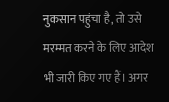नुकसान पहुंचा है, तो उसे मरम्मत करने के लिए आदेश भी जारी किए गए हैं। अगर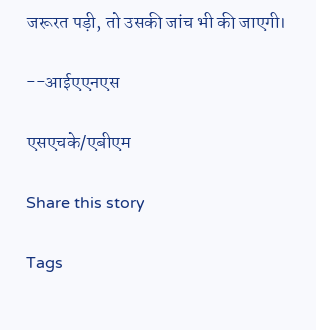जरूरत पड़ी, तो उसकी जांच भी की जाएगी।

--आईएएनएस

एसएचके/एबीएम

Share this story

Tags